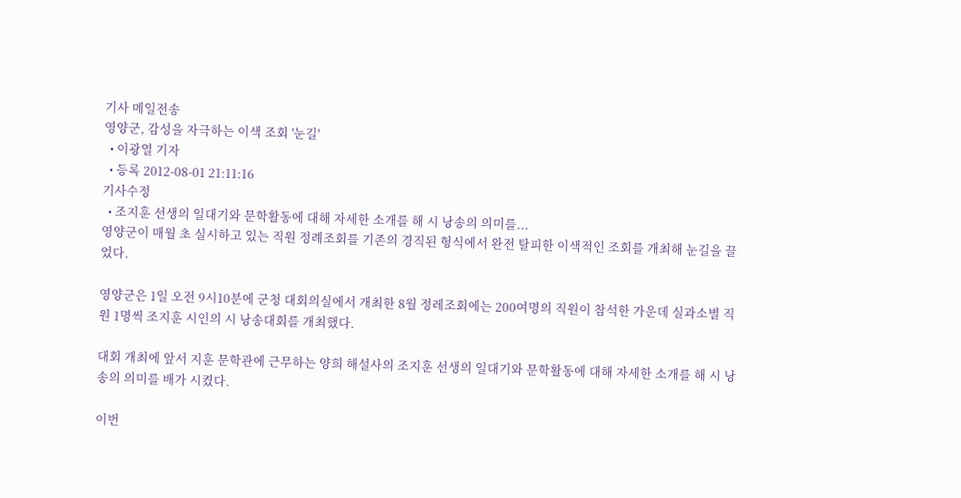기사 메일전송
영양군, 감성을 자극하는 이색 조회 '눈길'
  • 이광열 기자
  • 등록 2012-08-01 21:11:16
기사수정
  • 조지훈 선생의 일대기와 문학활동에 대해 자세한 소개를 해 시 낭송의 의미를...
영양군이 매월 초 실시하고 있는 직원 정례조회를 기존의 경직된 형식에서 완전 탈피한 이색적인 조회를 개최해 눈길을 끌었다.

영양군은 1일 오전 9시10분에 군청 대회의실에서 개최한 8월 정레조회에는 200여명의 직원이 참석한 가운데 실과소별 직원 1명씩 조지훈 시인의 시 낭송대회를 개최했다.

대회 개최에 앞서 지훈 문학관에 근무하는 양희 해설사의 조지훈 선생의 일대기와 문학활동에 대해 자세한 소개를 해 시 낭송의 의미를 배가 시켰다.

이번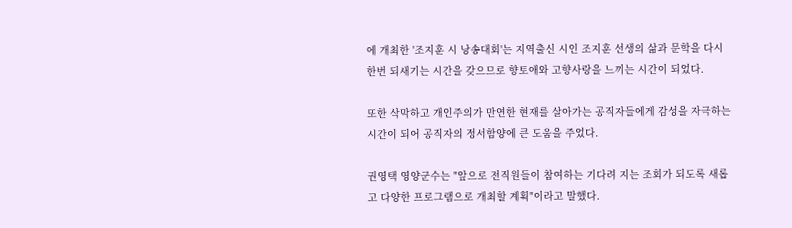에 개최한 '조지훈 시 낭송대회'는 지역출신 시인 조지훈 선생의 삶과 문학을 다시한번 되새기는 시간을 갖으므로 향토애와 고향사랑을 느끼는 시간이 되었다.

또한 삭막하고 개인주의가 만연한 현재를 살아가는 공직자들에게 감성을 자극하는 시간이 되어 공직자의 정서함양에 큰 도움을 주었다.

권영택 영양군수는 "앞으로 전직원들이 참여하는 기다려 지는 조회가 되도록 새롭고 다양한 프로그램으로 개최할 계획"이라고 말했다.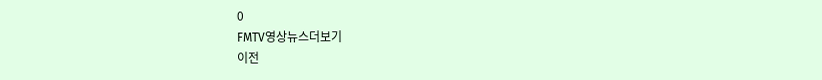0
FMTV영상뉴스더보기
이전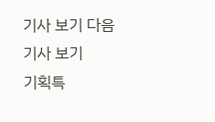기사 보기 다음 기사 보기
기획특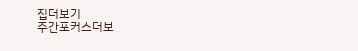집더보기
주간포커스더보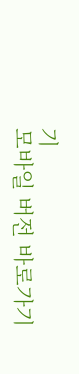기
모바일 버전 바로가기